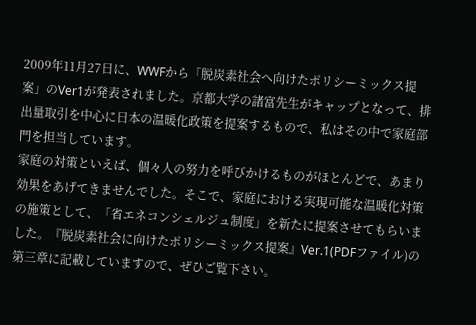2009年11月27日に、WWFから「脱炭素社会へ向けたポリシーミックス提案」のVer1が発表されました。京都大学の諸富先生がキャップとなって、排出量取引を中心に日本の温暖化政策を提案するもので、私はその中で家庭部門を担当しています。
家庭の対策といえば、個々人の努力を呼びかけるものがほとんどで、あまり効果をあげてきませんでした。そこで、家庭における実現可能な温暖化対策の施策として、「省エネコンシェルジュ制度」を新たに提案させてもらいました。『脱炭素社会に向けたポリシーミックス提案』Ver.1(PDFファイル)の第三章に記載していますので、ぜひご覧下さい。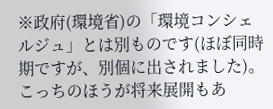※政府(環境省)の「環境コンシェルジュ」とは別ものです(ほぼ同時期ですが、別個に出されました)。こっちのほうが将来展開もあ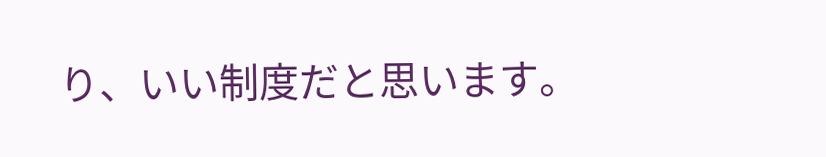り、いい制度だと思います。